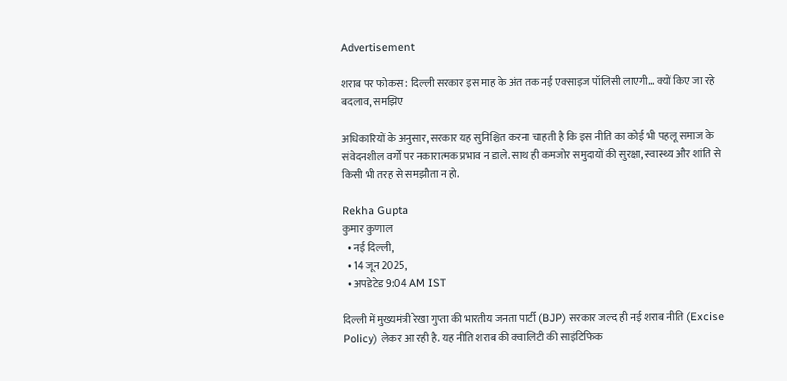Advertisement

शराब पर फोकस: दिल्ली सरकार इस माह के अंत तक नई एक्साइज पॉलिसी लाएगी... क्यों किए जा रहे बदलाव, समझिए

अधिकारियों के अनुसार, सरकार यह सुनिश्चित करना चाहती है कि इस नीति का कोई भी पहलू समाज के संवेदनशील वर्गों पर नकारात्मक प्रभाव न डाले. साथ ही कमजोर समुदायों की सुरक्षा, स्वास्थ्य और शांति से किसी भी तरह से समझौता न हो.

Rekha Gupta
कुमार कुणाल
  • नई दिल्ली,
  • 14 जून 2025,
  • अपडेटेड 9:04 AM IST

दिल्ली में मुख्यमंत्री रेखा गुप्ता की भारतीय जनता पार्टी (BJP) सरकार जल्द ही नई शराब नीति (Excise Policy) लेकर आ रही है. यह नीति शराब की क्वालिटी की साइंटिफिक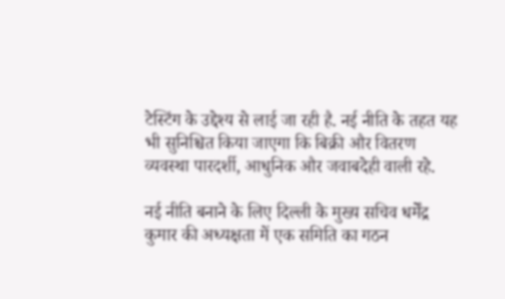टेस्टिंग के उद्देश्य से लाई जा रही है. नई नीति के तहत यह भी सुनिश्चित किया जाएगा कि बिक्री और वितरण व्यवस्था पारदर्शी, आधुनिक और जवाबदेही वाली रहे.

नई नीति बनाने के लिए दिल्ली के मुख्य सचिव धर्मेंद्र कुमार की अध्यक्षता में एक समिति का गठन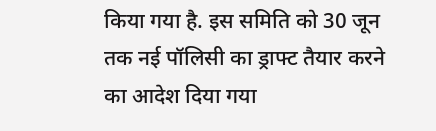किया गया है. इस समिति को 30 जून तक नई पॉलिसी का ड्राफ्ट तैयार करने का आदेश दिया गया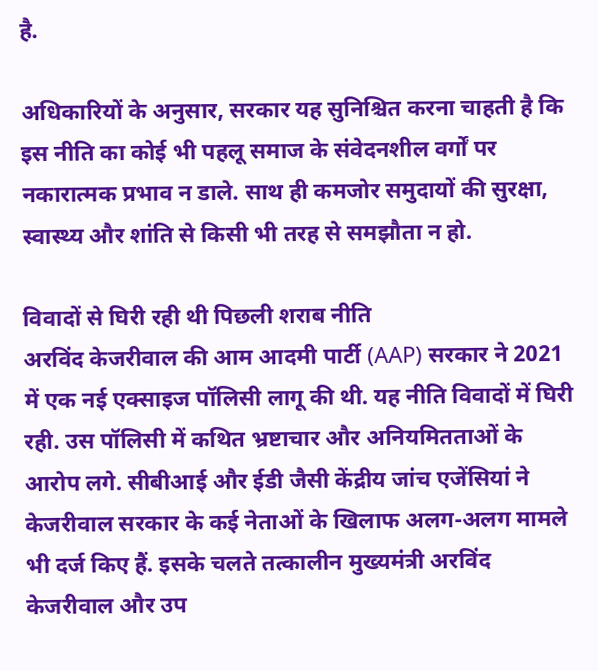है.

अधिकारियों के अनुसार, सरकार यह सुनिश्चित करना चाहती है कि इस नीति का कोई भी पहलू समाज के संवेदनशील वर्गों पर नकारात्मक प्रभाव न डाले. साथ ही कमजोर समुदायों की सुरक्षा, स्वास्थ्य और शांति से किसी भी तरह से समझौता न हो.

विवादों से घिरी रही थी पिछली शराब नीति
अरविंद केजरीवाल की आम आदमी पार्टी (AAP) सरकार ने 2021 में एक नई एक्साइज पॉलिसी लागू की थी. यह नीति विवादों में घिरी रही. उस पॉलिसी में कथित भ्रष्टाचार और अनियमितताओं के आरोप लगे. सीबीआई और ईडी जैसी केंद्रीय जांच एजेंसियां ने केजरीवाल सरकार के कई नेताओं के खिलाफ अलग-अलग मामले भी दर्ज किए हैं. इसके चलते तत्कालीन मुख्यमंत्री अरविंद केजरीवाल और उप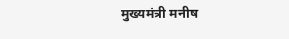मुख्यमंत्री मनीष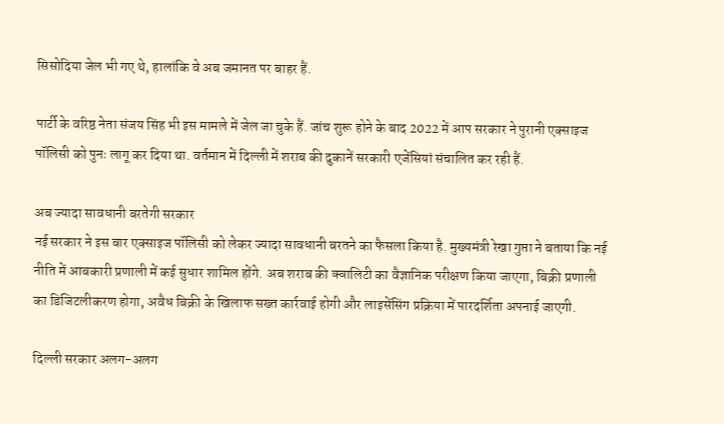सिसोदिया जेल भी गए थे, हालांकि वे अब जमानत पर बाहर हैं.

पार्टी के वरिष्ठ नेता संजय सिंह भी इस मामले में जेल जा चुके हैं. जांच शुरू होने के बाद 2022 में आप सरकार ने पुरानी एक्साइज पॉलिसी को पुनः लागू कर दिया था. वर्तमान में दिल्ली में शराब की दुकानें सरकारी एजेंसियां संचालित कर रही हैं.

अब ज्यादा सावधानी बरतेगी सरकार
नई सरकार ने इस बार एक्साइज पॉलिसी को लेकर ज्यादा सावधानी बरतने का फैसला किया है. मुख्यमंत्री रेखा गुप्ता ने बताया कि नई नीति में आबकारी प्रणाली में कई सुधार शामिल होंगे. अब शराब की क्वालिटी का वैज्ञानिक परीक्षण किया जाएगा, बिक्री प्रणाली का डिजिटलीकरण होगा, अवैध बिक्री के खिलाफ सख्त कार्रवाई होगी और लाइसेंसिंग प्रक्रिया में पारदर्शिता अपनाई जाएगी.

दिल्ली सरकार अलग-अलग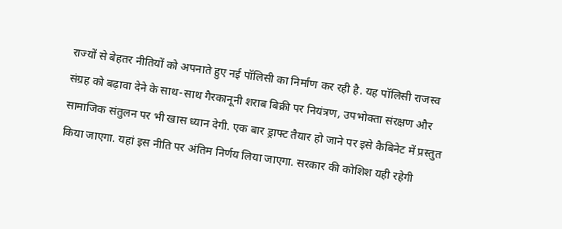राज्यों से बेहतर नीतियों को अपनाते हुए नई पॉलिसी का निर्माण कर रही है. यह पॉलिसी राजस्व संग्रह को बढ़ावा देने के साथ-साथ गैरकानूनी शराब बिक्री पर नियंत्रण, उपभोक्ता संरक्षण और सामाजिक संतुलन पर भी खास ध्यान देगी. एक बार ड्राफ्ट तैयार हो जाने पर इसे कैबिनेट में प्रस्तुत किया जाएगा. यहां इस नीति पर अंतिम निर्णय लिया जाएगा. सरकार की कोशिश यही रहेगी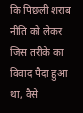कि पिछली शराब नीति को लेकर जिस तरीके का विवाद पैदा हुआ था, वैसे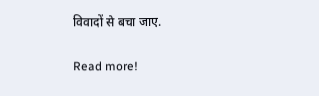विवादों से बचा जाए.

Read more!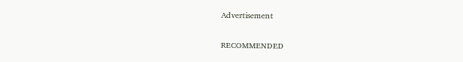Advertisement

RECOMMENDED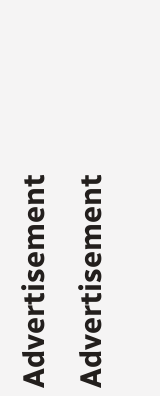Advertisement
Advertisement